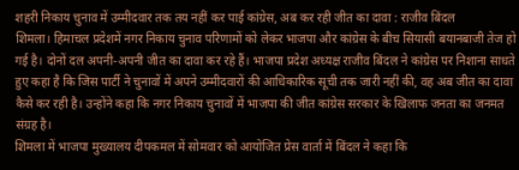शहरी निकाय चुनाव में उम्मीदवार तक तय नहीं कर पाई कांग्रेस, अब कर रही जीत का दावा : राजीव बिंदल
शिमला। हिमाचल प्रदेशमें नगर निकाय चुनाव परिणामों को लेकर भाजपा और कांग्रेस के बीच सियासी बयानबाजी तेज हो गई है। दोनों दल अपनी-अपनी जीत का दावा कर रहे हैं। भाजपा प्रदेश अध्यक्ष राजीव बिंदल ने कांग्रेस पर निशाना साधते हुए कहा है कि जिस पार्टी ने चुनावों में अपने उम्मीदवारों की आधिकारिक सूची तक जारी नहीं की, वह अब जीत का दावा कैसे कर रही है। उन्होंने कहा कि नगर निकाय चुनावों में भाजपा की जीत कांग्रेस सरकार के खिलाफ जनता का जनमत संग्रह है।
शिमला में भाजपा मुख्यालय दीपकमल में सोमवार को आयोजित प्रेस वार्ता में बिंदल ने कहा कि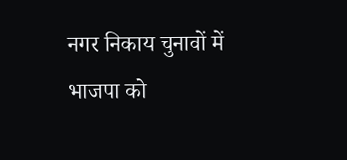नगर निकाय चुनावों में भाजपा को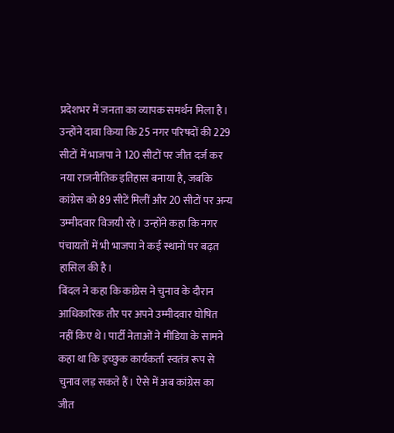प्रदेशभर में जनता का व्यापक समर्थन मिला है। उन्होंने दावा किया कि 25 नगर परिषदों की 229 सीटों में भाजपा ने 120 सीटों पर जीत दर्ज कर नया राजनीतिक इतिहास बनाया है, जबकि कांग्रेस को 89 सीटें मिलीं और 20 सीटों पर अन्य उम्मीदवार विजयी रहे। उन्होंने कहा कि नगर पंचायतों में भी भाजपा ने कई स्थानों पर बढ़त हासिल की है।
बिंदल ने कहा कि कांग्रेस ने चुनाव के दौरान आधिकारिक तौर पर अपने उम्मीदवार घोषित नहीं किए थे। पार्टी नेताओं ने मीडिया के सामने कहा था कि इच्छुक कार्यकर्ता स्वतंत्र रूप से चुनाव लड़ सकते हैं। ऐसे में अब कांग्रेस का जीत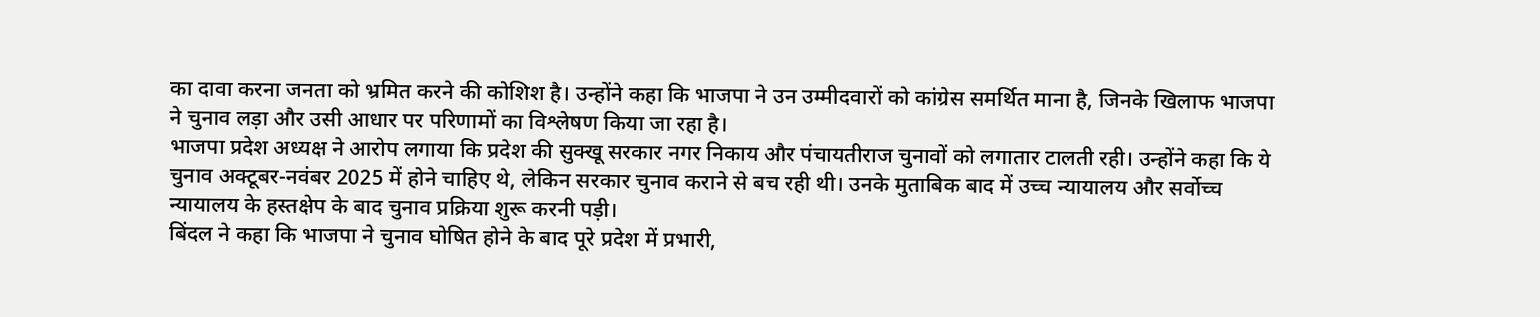का दावा करना जनता को भ्रमित करने की कोशिश है। उन्होंने कहा कि भाजपा ने उन उम्मीदवारों को कांग्रेस समर्थित माना है, जिनके खिलाफ भाजपा ने चुनाव लड़ा और उसी आधार पर परिणामों का विश्लेषण किया जा रहा है।
भाजपा प्रदेश अध्यक्ष ने आरोप लगाया कि प्रदेश की सुक्खू सरकार नगर निकाय और पंचायतीराज चुनावों को लगातार टालती रही। उन्होंने कहा कि ये चुनाव अक्टूबर-नवंबर 2025 में होने चाहिए थे, लेकिन सरकार चुनाव कराने से बच रही थी। उनके मुताबिक बाद में उच्च न्यायालय और सर्वोच्च न्यायालय के हस्तक्षेप के बाद चुनाव प्रक्रिया शुरू करनी पड़ी।
बिंदल ने कहा कि भाजपा ने चुनाव घोषित होने के बाद पूरे प्रदेश में प्रभारी,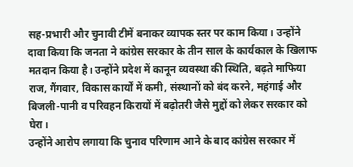सह-प्रभारी और चुनावी टीमें बनाकर व्यापक स्तर पर काम किया। उन्होंने दावा किया कि जनता ने कांग्रेस सरकार के तीन साल के कार्यकाल के खिलाफ मतदान किया है। उन्होंने प्रदेश में कानून व्यवस्था की स्थिति, बढ़ते माफिया राज, गैंगवार, विकास कार्यों में कमी, संस्थानों को बंद करने, महंगाई और बिजली-पानी व परिवहन किरायों में बढ़ोतरी जैसे मुद्दों को लेकर सरकार को घेरा।
उन्होंने आरोप लगाया कि चुनाव परिणाम आने के बाद कांग्रेस सरकार में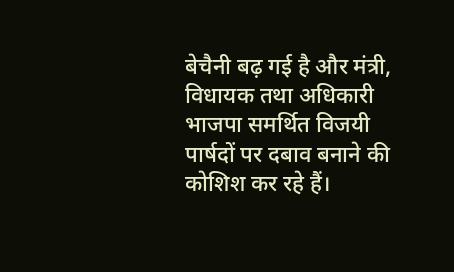बेचैनी बढ़ गई है और मंत्री, विधायक तथा अधिकारी भाजपा समर्थित विजयी पार्षदों पर दबाव बनाने की कोशिश कर रहे हैं।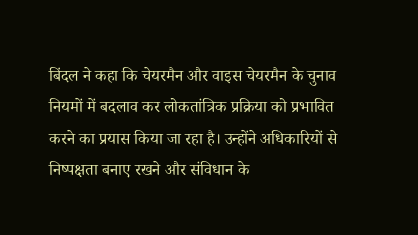बिंदल ने कहा कि चेयरमैन और वाइस चेयरमैन के चुनाव नियमों में बदलाव कर लोकतांत्रिक प्रक्रिया को प्रभावित करने का प्रयास किया जा रहा है। उन्होंने अधिकारियों से निष्पक्षता बनाए रखने और संविधान के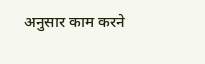अनुसार काम करने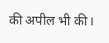की अपील भी की।